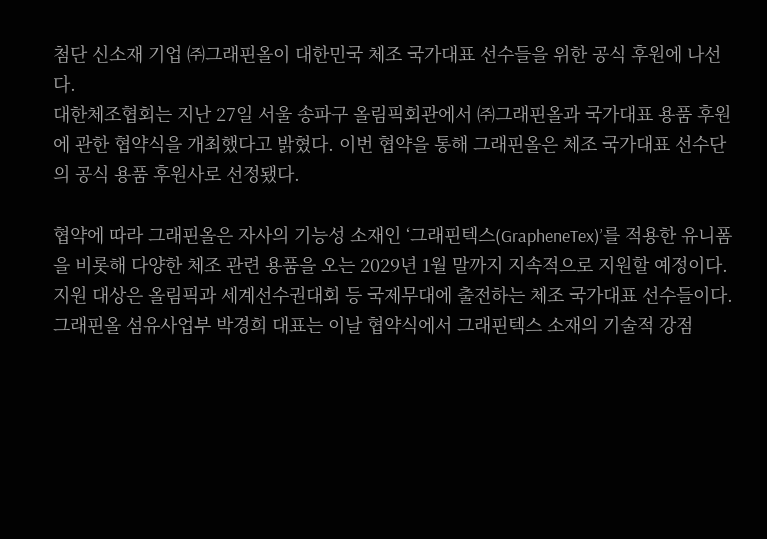첨단 신소재 기업 ㈜그래핀올이 대한민국 체조 국가대표 선수들을 위한 공식 후원에 나선다.
대한체조협회는 지난 27일 서울 송파구 올림픽회관에서 ㈜그래핀올과 국가대표 용품 후원에 관한 협약식을 개최했다고 밝혔다. 이번 협약을 통해 그래핀올은 체조 국가대표 선수단의 공식 용품 후원사로 선정됐다.

협약에 따라 그래핀올은 자사의 기능성 소재인 ‘그래핀텍스(GrapheneTex)’를 적용한 유니폼을 비롯해 다양한 체조 관련 용품을 오는 2029년 1월 말까지 지속적으로 지원할 예정이다. 지원 대상은 올림픽과 세계선수권대회 등 국제무대에 출전하는 체조 국가대표 선수들이다.
그래핀올 섬유사업부 박경희 대표는 이날 협약식에서 그래핀텍스 소재의 기술적 강점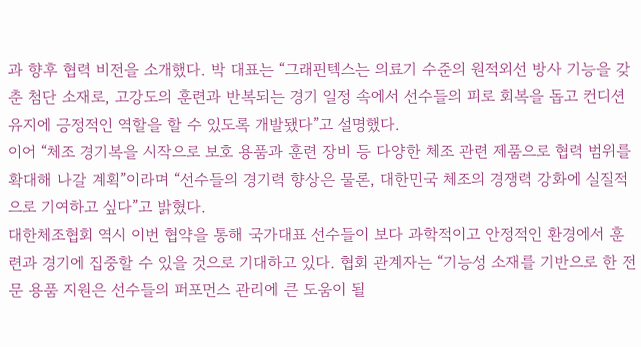과 향후 협력 비전을 소개했다. 박 대표는 “그래핀텍스는 의료기 수준의 원적외선 방사 기능을 갖춘 첨단 소재로, 고강도의 훈련과 반복되는 경기 일정 속에서 선수들의 피로 회복을 돕고 컨디션 유지에 긍정적인 역할을 할 수 있도록 개발됐다”고 설명했다.
이어 “체조 경기복을 시작으로 보호 용품과 훈련 장비 등 다양한 체조 관련 제품으로 협력 범위를 확대해 나갈 계획”이라며 “선수들의 경기력 향상은 물론, 대한민국 체조의 경쟁력 강화에 실질적으로 기여하고 싶다”고 밝혔다.
대한체조협회 역시 이번 협약을 통해 국가대표 선수들이 보다 과학적이고 안정적인 환경에서 훈련과 경기에 집중할 수 있을 것으로 기대하고 있다. 협회 관계자는 “기능성 소재를 기반으로 한 전문 용품 지원은 선수들의 퍼포먼스 관리에 큰 도움이 될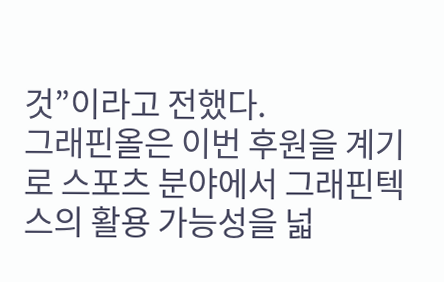것”이라고 전했다.
그래핀올은 이번 후원을 계기로 스포츠 분야에서 그래핀텍스의 활용 가능성을 넓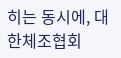히는 동시에, 대한체조협회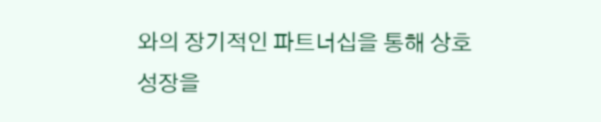와의 장기적인 파트너십을 통해 상호 성장을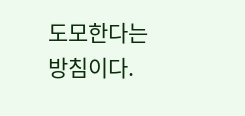도모한다는 방침이다.